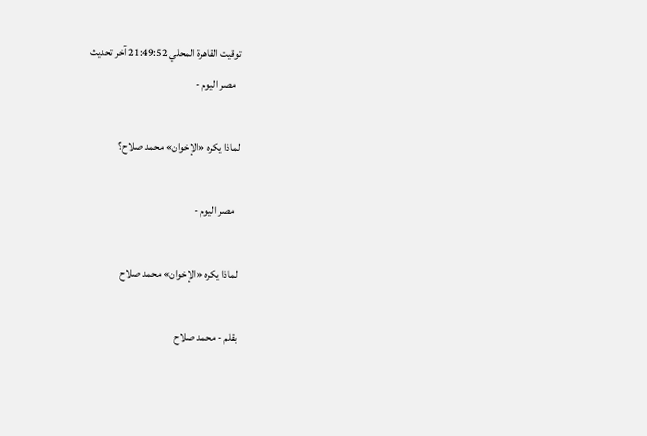توقيت القاهرة المحلي 21:49:52 آخر تحديث
  مصر اليوم -

لماذا يكره «الإخوان» محمد صلاح؟

  مصر اليوم -

لماذا يكره «الإخوان» محمد صلاح

بقلم - محمد صلاح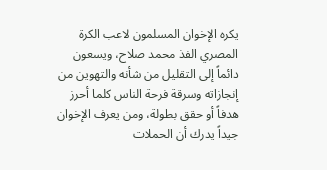يكره الإخوان المسلمون لاعب الكرة المصري الفذ محمد صلاح، ويسعون دائماً إلى التقليل من شأنه والتهوين من إنجازاته وسرقة فرحة الناس كلما أحرز هدفاً أو حقق بطولة، ومن يعرف الإخوان جيداً يدرك أن الحملات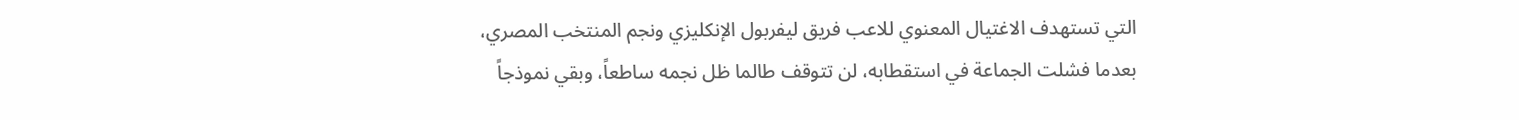التي تستهدف الاغتيال المعنوي للاعب فريق ليفربول الإنكليزي ونجم المنتخب المصري، بعدما فشلت الجماعة في استقطابه، لن تتوقف طالما ظل نجمه ساطعاً، وبقي نموذجاً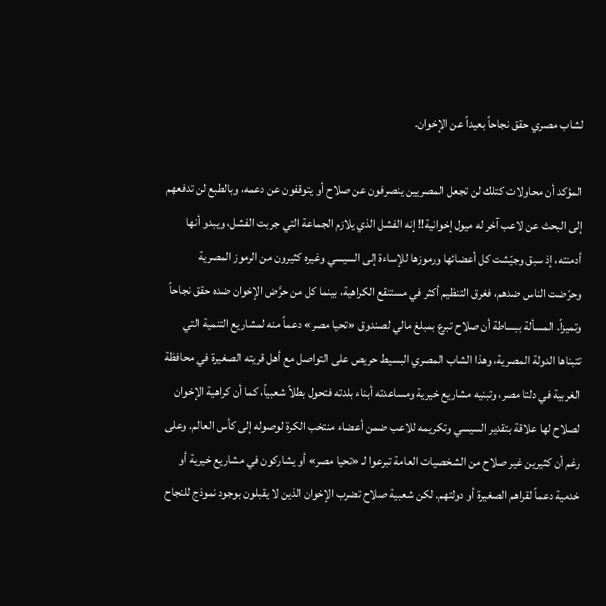لشاب مصري حقق نجاحاً بعيداً عن الإخوان.

المؤكد أن محاولات كتلك لن تجعل المصريين ينصرفون عن صلاح أو يتوقفون عن دعمه، وبالطبع لن تدفعهم إلى البحث عن لاعب آخر له ميول إخوانية!! إنه الفشل الذي يلازم الجماعة التي جربت الفشل، ويبدو أنها أدمنته، إذ سبق وجيّشت كل أعضائها ورموزها للإساءة إلى السيسي وغيره كثيرون من الرموز المصرية وحرّضت الناس ضدهم، فغرق التنظيم أكثر في مستنقع الكراهية، بينما كل من حرَّض الإخوان ضده حقق نجاحاً وتميزاً. المسألة ببساطة أن صلاح تبرع بمبلغ مالي لصندوق «تحيا مصر» دعماً منه لمشاريع التنمية التي تتبناها الدولة المصرية، وهذا الشاب المصري البسيط حريص على التواصل مع أهل قريته الصغيرة في محافظة الغربية في دلتا مصر، وتبنيه مشاريع خيرية ومساعدته أبناء بلدته فتحول بطلاً شعبياً، كما أن كراهية الإخوان لصلاح لها علاقة بتقدير السيسي وتكريمه للاعب ضمن أعضاء منتخب الكرة لوصوله إلى كأس العالم. وعلى رغم أن كثيرين غير صلاح من الشخصيات العامة تبرعوا لـ «تحيا مصر» أو يشاركون في مشاريع خيرية أو خدمية دعماً لقراهم الصغيرة أو دولتهم. لكن شعبية صلاح تضرب الإخوان الذين لا يقبلون بوجود نموذج للنجاح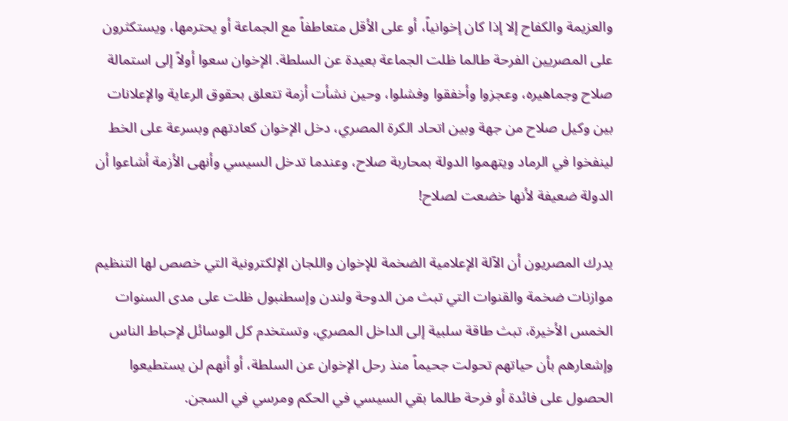والعزيمة والكفاح إلا إذا كان إخوانياً، أو على الأقل متعاطفاً مع الجماعة أو يحترمها، ويستكثرون على المصريين الفرحة طالما ظلت الجماعة بعيدة عن السلطة. الإخوان سعوا أولاً إلى استمالة صلاح وجماهيره، وعجزوا وأخفقوا وفشلوا، وحين نشأت أزمة تتعلق بحقوق الرعاية والإعلانات بين وكيل صلاح من جهة وبين اتحاد الكرة المصري، دخل الإخوان كعادتهم وبسرعة على الخط لينفخوا في الرماد ويتهموا الدولة بمحاربة صلاح، وعندما تدخل السيسي وأنهى الأزمة أشاعوا أن الدولة ضعيفة لأنها خضعت لصلاح!

يدرك المصريون أن الآلة الإعلامية الضخمة للإخوان واللجان الإلكترونية التي خصص لها التنظيم موازنات ضخمة والقنوات التي تبث من الدوحة ولندن وإسطنبول ظلت على مدى السنوات الخمس الأخيرة، تبث طاقة سلبية إلى الداخل المصري، وتستخدم كل الوسائل لإحباط الناس وإشعارهم بأن حياتهم تحولت جحيماً منذ رحل الإخوان عن السلطة، أو أنهم لن يستطيعوا الحصول على فائدة أو فرحة طالما بقي السيسي في الحكم ومرسي في السجن.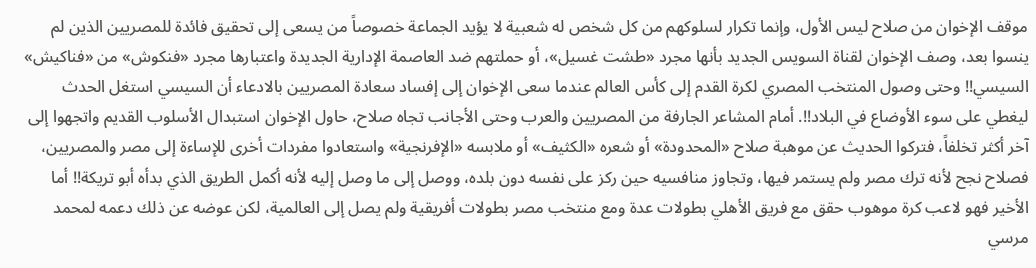موقف الإخوان من صلاح ليس الأول، وإنما تكرار لسلوكهم من كل شخص له شعبية لا يؤيد الجماعة خصوصاً من يسعى إلى تحقيق فائدة للمصريين الذين لم ينسوا بعد، وصف الإخوان لقناة السويس الجديد بأنها مجرد «طشت غسيل»، أو حملتهم ضد العاصمة الإدارية الجديدة واعتبارها مجرد «فنكوش» من «فناكيش» السيسي!! وحتى وصول المنتخب المصري لكرة القدم إلى كأس العالم عندما سعى الإخوان إلى إفساد سعادة المصريين بالادعاء أن السيسي استغل الحدث ليغطي على سوء الأوضاع في البلاد!!. أمام المشاعر الجارفة من المصريين والعرب وحتى الأجانب تجاه صلاح، حاول الإخوان استبدال الأسلوب القديم واتجهوا إلى آخر أكثر تخلفاً، فتركوا الحديث عن موهبة صلاح «المحدودة» أو شعره «الكثيف» أو ملابسه «الإفرنجية» واستعادوا مفردات أخرى للإساءة إلى مصر والمصريين، فصلاح نجح لأنه ترك مصر ولم يستمر فيها، وتجاوز منافسيه حين ركز على نفسه دون بلده، ووصل إلى ما وصل إليه لأنه أكمل الطريق الذي بدأه أبو تريكة!! أما الأخير فهو لاعب كرة موهوب حقق مع فريق الأهلي بطولات عدة ومع منتخب مصر بطولات أفريقية ولم يصل إلى العالمية، لكن عوضه عن ذلك دعمه لمحمد مرسي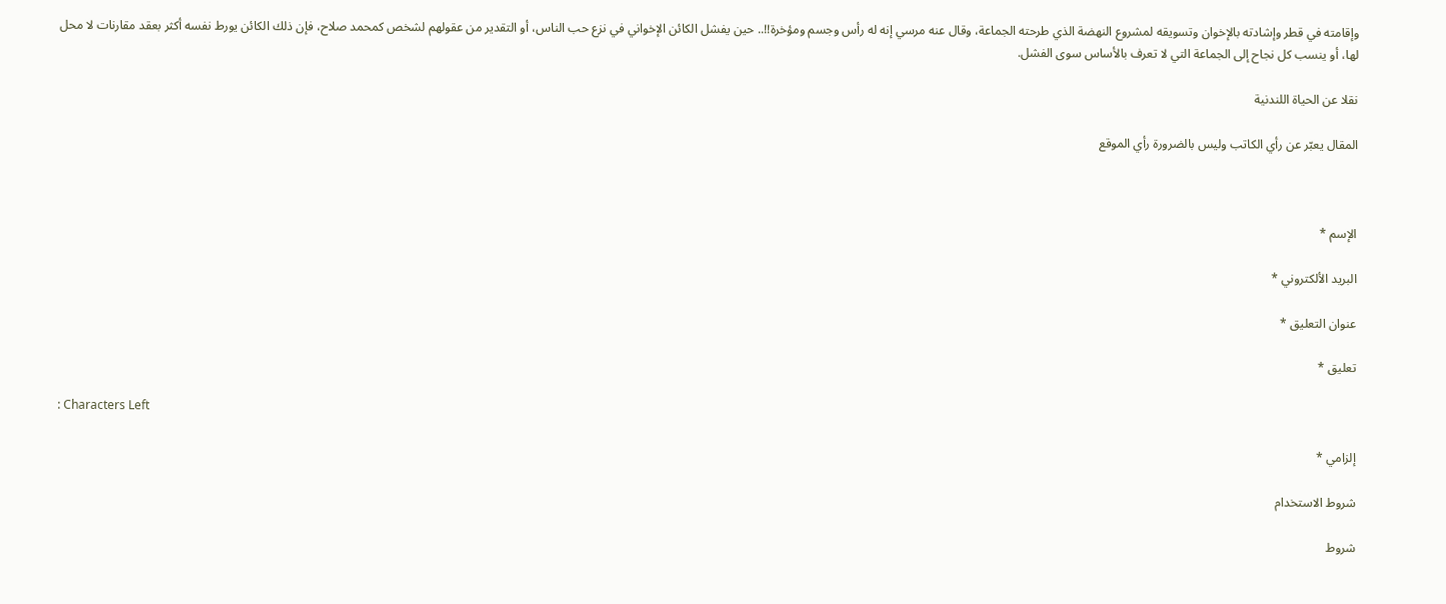وإقامته في قطر وإشادته بالإخوان وتسويقه لمشروع النهضة الذي طرحته الجماعة، وقال عنه مرسي إنه له رأس وجسم ومؤخرة!!.. حين يفشل الكائن الإخواني في نزع حب الناس، أو التقدير من عقولهم لشخص كمحمد صلاح، فإن ذلك الكائن يورط نفسه أكثر بعقد مقارنات لا محل لها، أو ينسب كل نجاح إلى الجماعة التي لا تعرف بالأساس سوى الفشل.

نقلا عن الحياة اللندنية

المقال يعبّر عن رأي الكاتب وليس بالضرورة رأي الموقع



الإسم *

البريد الألكتروني *

عنوان التعليق *

تعليق *

: Characters Left

إلزامي *

شروط الاستخدام

شروط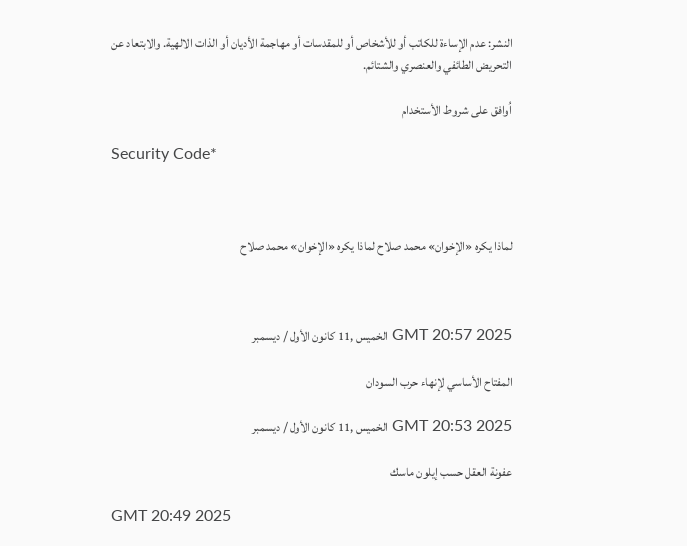النشر: عدم الإساءة للكاتب أو للأشخاص أو للمقدسات أو مهاجمة الأديان أو الذات الالهية. والابتعاد عن التحريض الطائفي والعنصري والشتائم.

اُوافق على شروط الأستخدام

Security Code*



لماذا يكره «الإخوان» محمد صلاح لماذا يكره «الإخوان» محمد صلاح



GMT 20:57 2025 الخميس ,11 كانون الأول / ديسمبر

المفتاح الأساسي لإنهاء حرب السودان

GMT 20:53 2025 الخميس ,11 كانون الأول / ديسمبر

عفونة العقل حسب إيلون ماسك

GMT 20:49 2025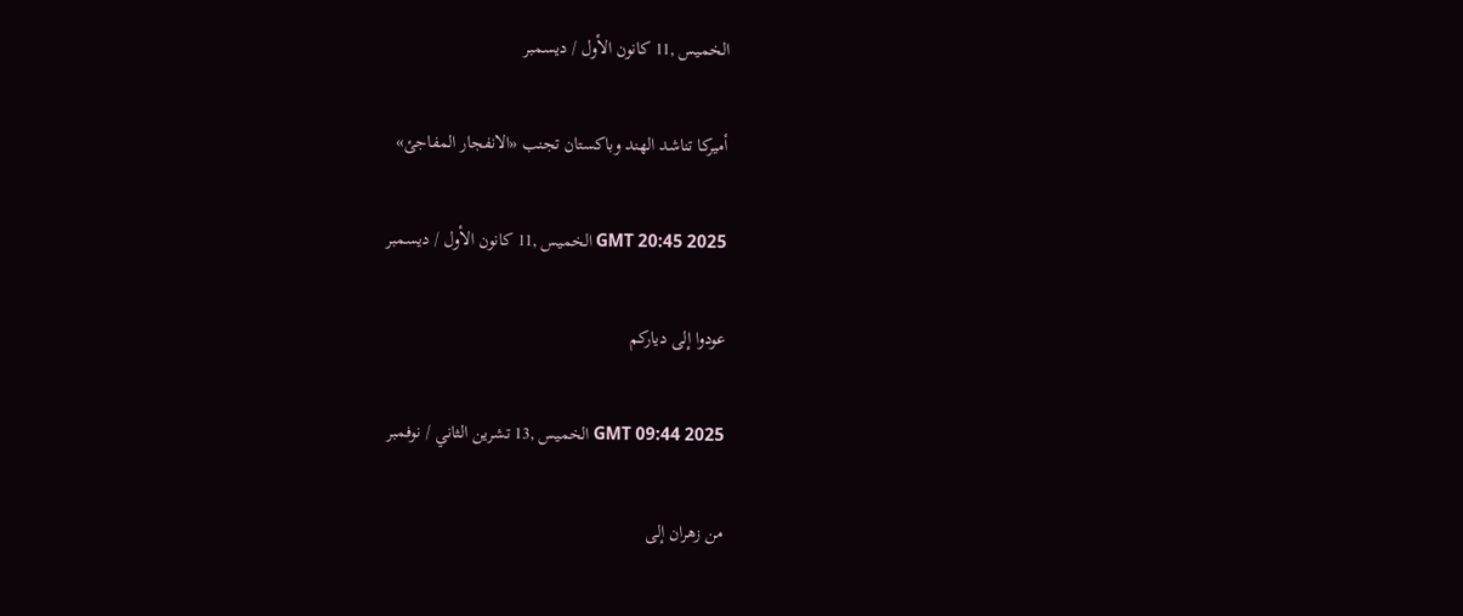الخميس ,11 كانون الأول / ديسمبر

أميركا تناشد الهند وباكستان تجنب «الانفجار المفاجئ»

GMT 20:45 2025 الخميس ,11 كانون الأول / ديسمبر

عودوا إلى دياركم

GMT 09:44 2025 الخميس ,13 تشرين الثاني / نوفمبر

من زهران إلى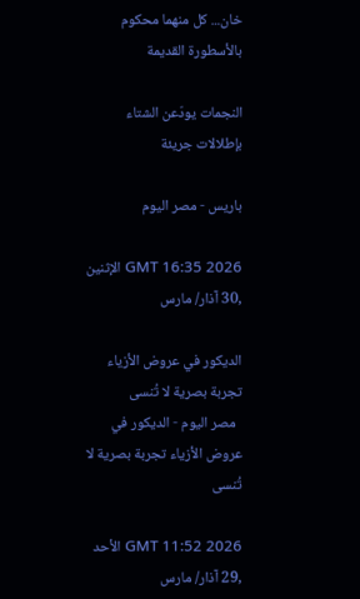خان... كل منهما محكوم بالأسطورة القديمة

النجمات يودّعن الشتاء بإطلالات جريئة

باريس - مصر اليوم

GMT 16:35 2026 الإثنين ,30 آذار/ مارس

الديكور في عروض الأزياء تجربة بصرية لا تُنسى
  مصر اليوم - الديكور في عروض الأزياء تجربة بصرية لا تُنسى

GMT 11:52 2026 الأحد ,29 آذار/ مارس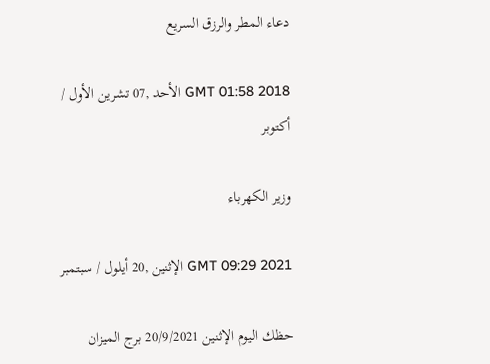دعاء المطر والرزق السريع

GMT 01:58 2018 الأحد ,07 تشرين الأول / أكتوبر

وزير الكهرباء

GMT 09:29 2021 الإثنين ,20 أيلول / سبتمبر

حظك اليوم الإثنين 20/9/2021 برج الميزان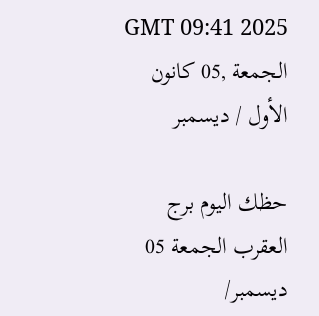GMT 09:41 2025 الجمعة ,05 كانون الأول / ديسمبر

حظك اليوم برج العقرب الجمعة 05 ديسمبر/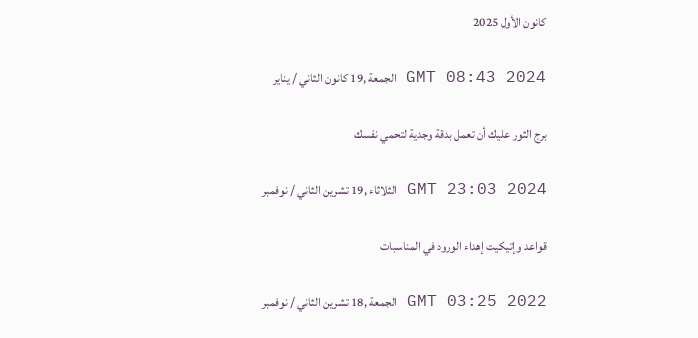كانون الأول 2025

GMT 08:43 2024 الجمعة ,19 كانون الثاني / يناير

برج الثور عليك أن تعمل بدقة وجدية لتحمي نفسك

GMT 23:03 2024 الثلاثاء ,19 تشرين الثاني / نوفمبر

قواعد وإتيكيت إهداء الورود في المناسبات

GMT 03:25 2022 الجمعة ,18 تشرين الثاني / نوفمبر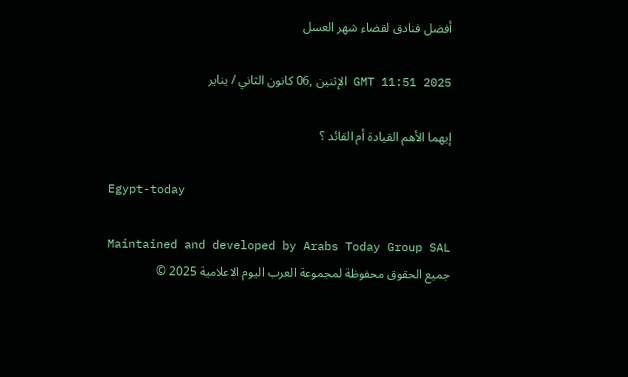أفضل فنادق لقضاء شهر العسل

GMT 11:51 2025 الإثنين ,06 كانون الثاني / يناير

إيهما الأهم القيادة أم القائد ؟

Egypt-today

Maintained and developed by Arabs Today Group SAL
جميع الحقوق محفوظة لمجموعة العرب اليوم الاعلامية 2025 ©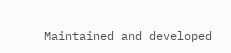Maintained and developed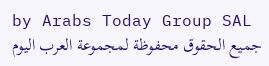by Arabs Today Group SAL
جميع الحقوق محفوظة لمجموعة العرب اليوم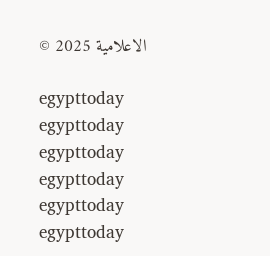الاعلامية 2025 ©

egypttoday egypttoday egypttoday egypttoday
egypttoday egypttoday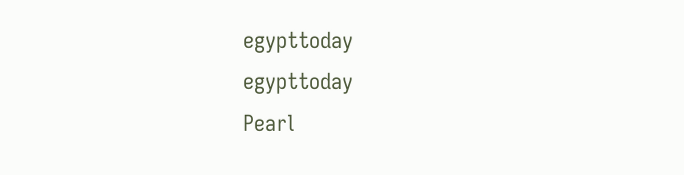egypttoday
egypttoday
Pearl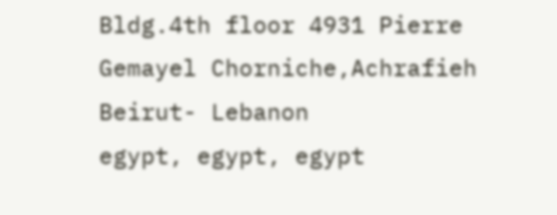Bldg.4th floor 4931 Pierre Gemayel Chorniche,Achrafieh Beirut- Lebanon
egypt, egypt, egypt